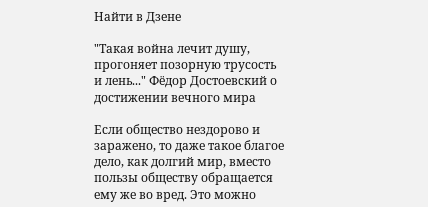Найти в Дзене

"Такая война лечит душу, прогоняет позорную трусость и лень..." Фёдор Достоевский о достижении вечного мира

Если общество нездорово и заражено, то даже такое благое дело, как долгий мир, вместо пользы обществу обращается ему же во вред. Это можно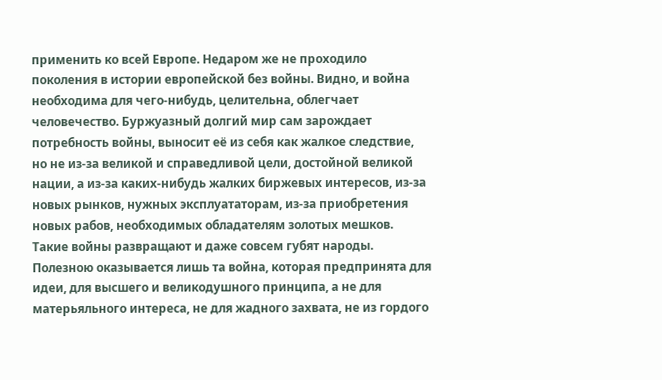применить ко всей Европе. Недаром же не проходило поколения в истории европейской без войны. Видно, и война необходима для чего-нибудь, целительна, облегчает человечество. Буржуазный долгий мир сам зарождает потребность войны, выносит её из себя как жалкое следствие, но не из-за великой и справедливой цели, достойной великой нации, а из-за каких-нибудь жалких биржевых интересов, из-за новых рынков, нужных эксплуататорам, из-за приобретения новых рабов, необходимых обладателям золотых мешков. Такие войны развращают и даже совсем губят народы. Полезною оказывается лишь та война, которая предпринята для идеи, для высшего и великодушного принципа, а не для матерьяльного интереса, не для жадного захвата, не из гордого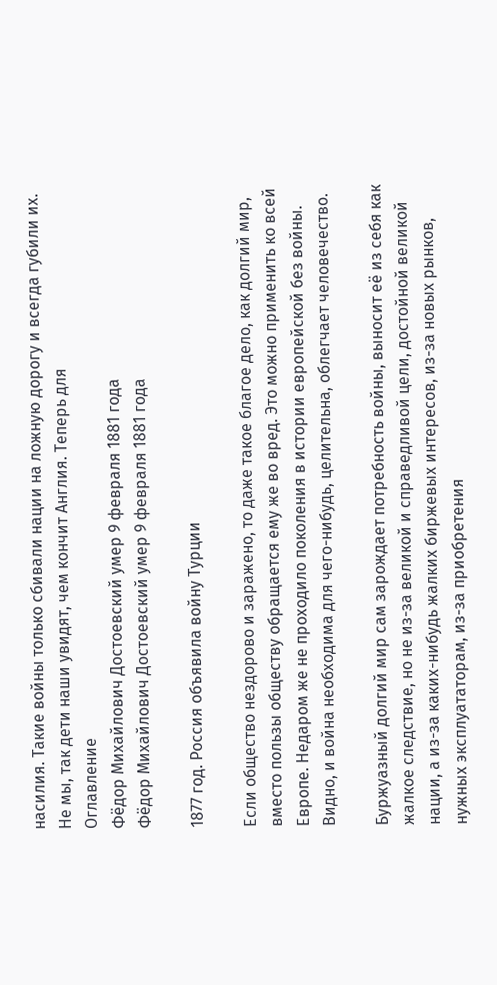насилия. Такие войны только сбивали нации на ложную дорогу и всегда губили их. Не мы, так дети наши увидят, чем кончит Англия. Теперь для
Оглавление
Фёдор Михайлович Достоевский умер 9 февраля 1881 года
Фёдор Михайлович Достоевский умер 9 февраля 1881 года

1877 год. Россия объявила войну Турции

Если общество нездорово и заражено, то даже такое благое дело, как долгий мир, вместо пользы обществу обращается ему же во вред. Это можно применить ко всей Европе. Недаром же не проходило поколения в истории европейской без войны. Видно, и война необходима для чего-нибудь, целительна, облегчает человечество.

Буржуазный долгий мир сам зарождает потребность войны, выносит её из себя как жалкое следствие, но не из-за великой и справедливой цели, достойной великой нации, а из-за каких-нибудь жалких биржевых интересов, из-за новых рынков, нужных эксплуататорам, из-за приобретения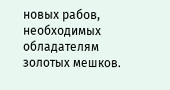новых рабов, необходимых обладателям золотых мешков.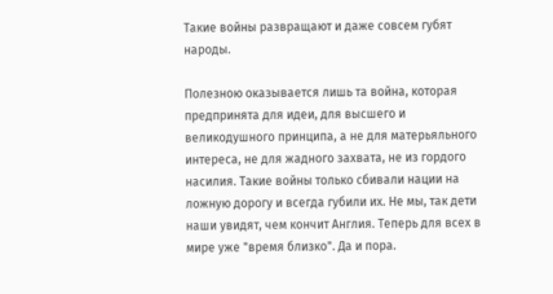Такие войны развращают и даже совсем губят народы.

Полезною оказывается лишь та война, которая предпринята для идеи, для высшего и великодушного принципа, а не для матерьяльного интереса, не для жадного захвата, не из гордого насилия. Такие войны только сбивали нации на ложную дорогу и всегда губили их. Не мы, так дети наши увидят, чем кончит Англия. Теперь для всех в мире уже "время близко". Да и пора.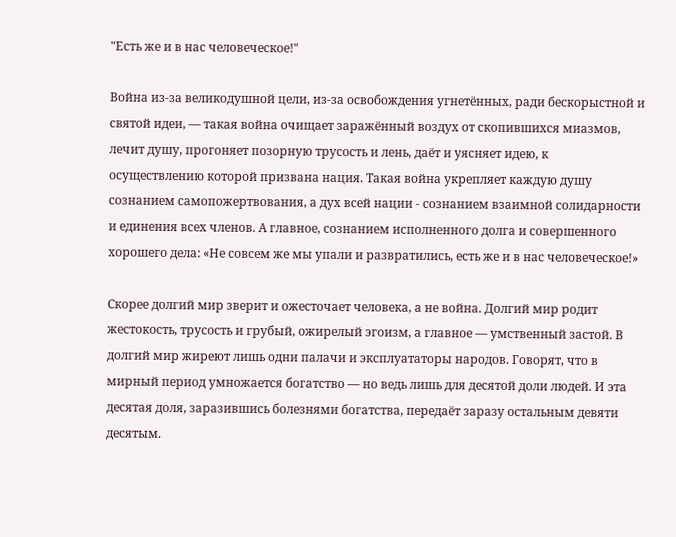"Есть же и в нас человеческое!"

Война из-за великодушной цели, из-за освобождения угнетённых, ради бескорыстной и святой идеи, — такая война очищает заражённый воздух от скопившихся миазмов, лечит душу, прогоняет позорную трусость и лень, даёт и уясняет идею, к осуществлению которой призвана нация. Такая война укрепляет каждую душу сознанием самопожертвования, а дух всей нации - сознанием взаимной солидарности и единения всех членов. А главное, сознанием исполненного долга и совершенного хорошего дела: «Не совсем же мы упали и развратились, есть же и в нас человеческое!»

Скорее долгий мир зверит и ожесточает человека, а не война. Долгий мир родит жестокость, трусость и грубый, ожирелый эгоизм, а главное — умственный застой. В долгий мир жиреют лишь одни палачи и эксплуататоры народов. Говорят, что в мирный период умножается богатство — но ведь лишь для десятой доли людей. И эта десятая доля, заразившись болезнями богатства, передаёт заразу остальным девяти десятым.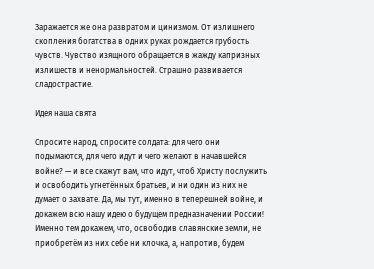Заражается же она развратом и цинизмом. От излишнего скопления богатства в одних руках рождается грубость чувств. Чувство изящного обращается в жажду капризных излишеств и ненормальностей. Страшно развивается сладострастие.

Идея наша свята

Спросите народ, спросите солдата: для чего они подымаются, для чего идут и чего желают в начавшейся войне? — и все скажут вам, что идут, чтоб Христу послужить и освободить угнетённых братьев, и ни один из них не думает о захвате. Да, мы тут, именно в теперешней войне, и докажем всю нашу идею о будущем предназначении России! Именно тем докажем, что, освободив славянские земли, не приобретём из них себе ни клочка, а, напротив, будем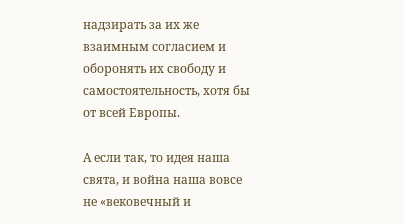надзирать за их же взаимным согласием и оборонять их свободу и самостоятельность, хотя бы от всей Европы.

А если так, то идея наша свята, и война наша вовсе не «вековечный и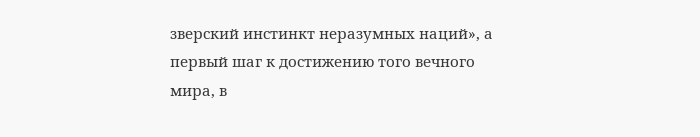зверский инстинкт неразумных наций», а первый шаг к достижению того вечного мира, в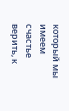который мы имеем счастье верить, к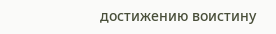достижению воистину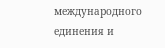международного единения и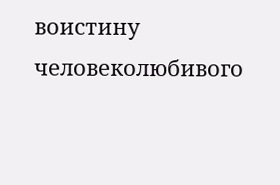воистину человеколюбивого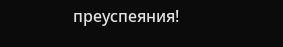преуспеяния!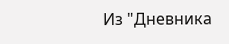Из "Дневника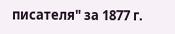писателя" за 1877 г.